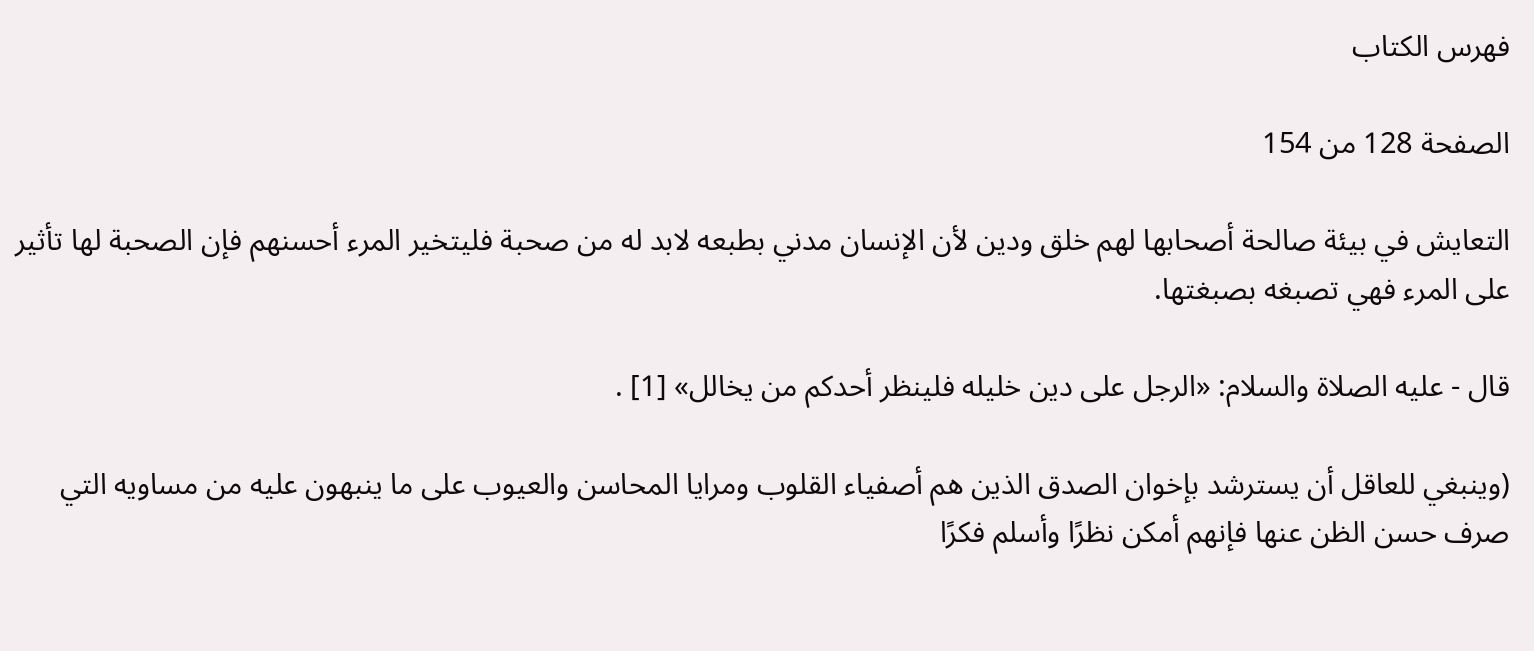فهرس الكتاب

الصفحة 128 من 154

التعايش في بيئة صالحة أصحابها لهم خلق ودين لأن الإنسان مدني بطبعه لابد له من صحبة فليتخير المرء أحسنهم فإن الصحبة لها تأثير على المرء فهي تصبغه بصبغتها.

قال - عليه الصلاة والسلام: «الرجل على دين خليله فلينظر أحدكم من يخالل» [1] .

(وينبغي للعاقل أن يسترشد بإخوان الصدق الذين هم أصفياء القلوب ومرايا المحاسن والعيوب على ما ينبهون عليه من مساويه التي صرف حسن الظن عنها فإنهم أمكن نظرًا وأسلم فكرًا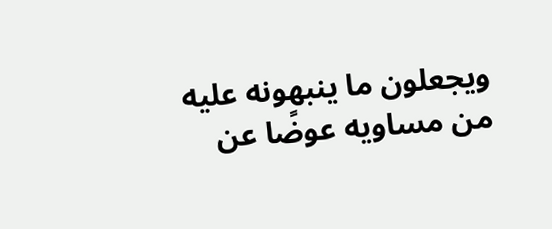ويجعلون ما ينبهونه عليه من مساويه عوضًا عن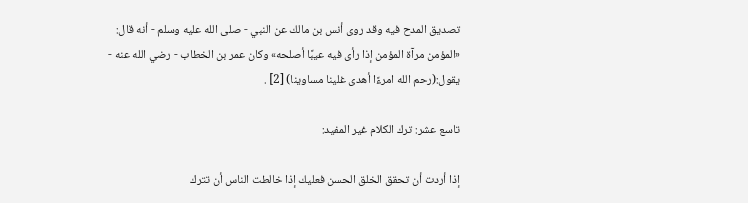تصديق المدح فيه وقد روى أنس بن مالك عن النبي - صلى الله عليه وسلم - أنه قال: «المؤمن مرآة المؤمن إذا رأى فيه عيبًا أصلحه» وكان عمر بن الخطاب - رضي الله عنه - يقول:(رحم الله امرءًا أهدى غلينا مساوينا) [2] .

تاسع عشر: ترك الكلام غير المفيد:

إذا أردت أن تحقق الخلق الحسن فعليك إذا خالطت الناس أن تترك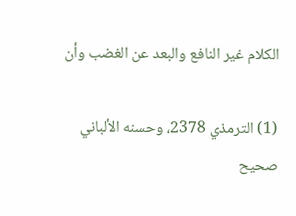الكلام غير النافع والبعد عن الغضب وأن

(1) الترمذي 2378، وحسنه الألباني صحيح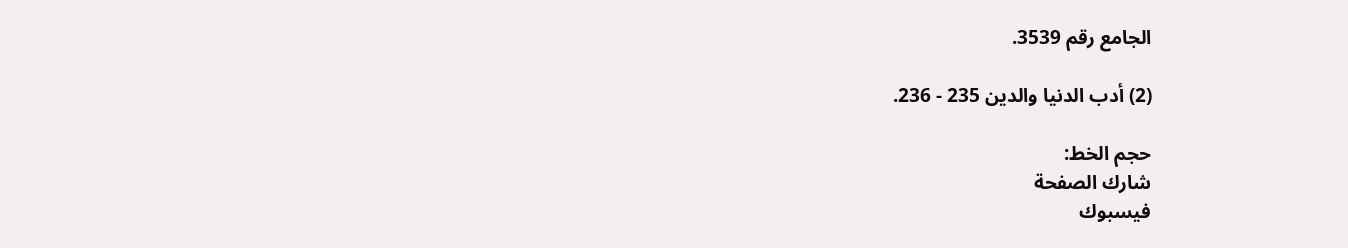الجامع رقم 3539.

(2) أدب الدنيا والدين 235 - 236.

حجم الخط:
شارك الصفحة
فيسبوك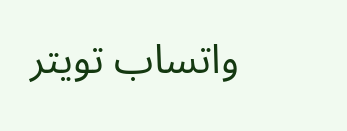واتساب تويتر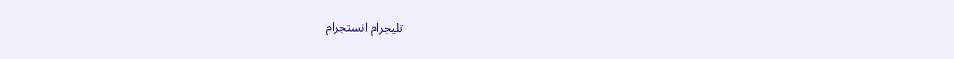تليجرام انستجرام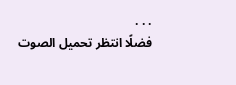. . .
فضلًا انتظر تحميل الصوت